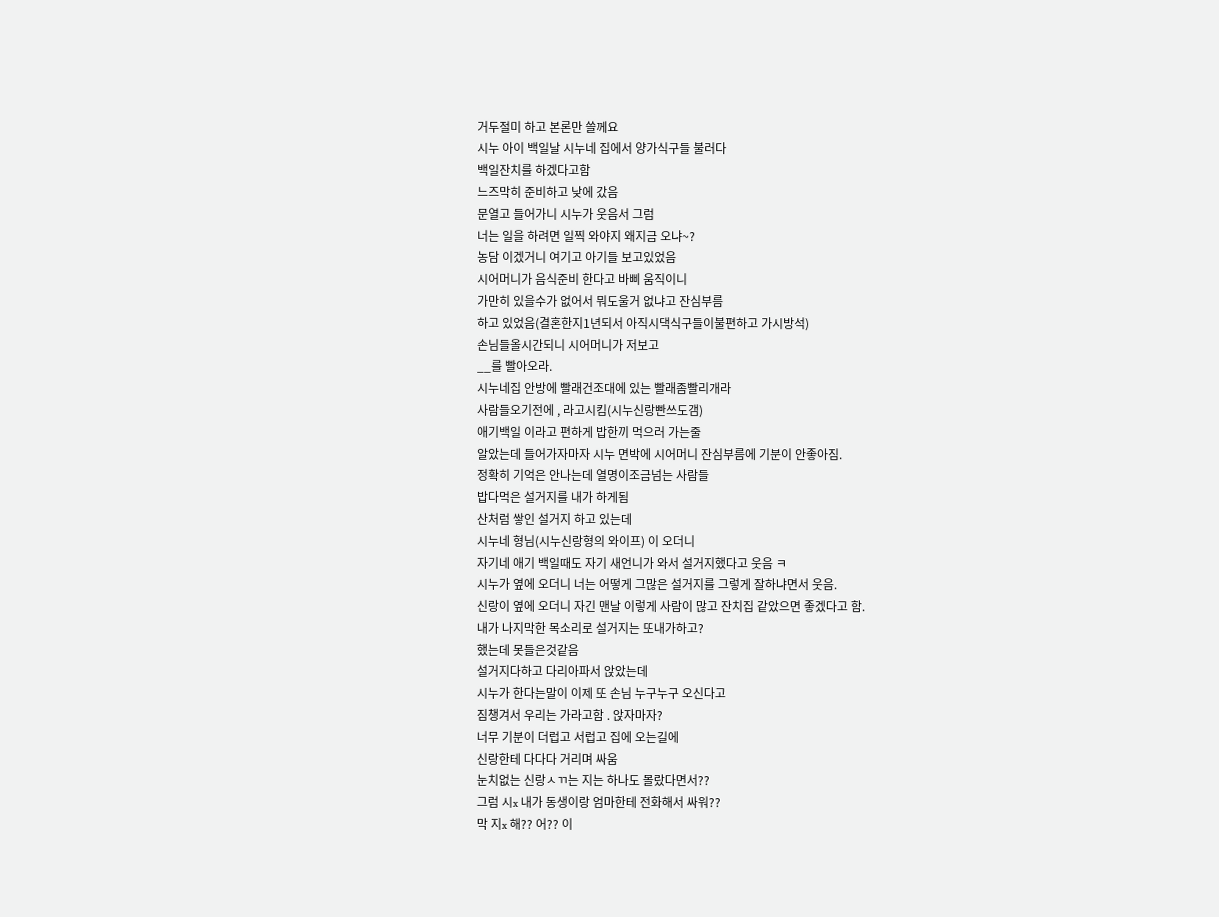거두절미 하고 본론만 쓸께요
시누 아이 백일날 시누네 집에서 양가식구들 불러다
백일잔치를 하겠다고함
느즈막히 준비하고 낮에 갔음
문열고 들어가니 시누가 웃음서 그럼
너는 일을 하려면 일찍 와야지 왜지금 오냐~?
농담 이겠거니 여기고 아기들 보고있었음
시어머니가 음식준비 한다고 바삐 움직이니
가만히 있을수가 없어서 뭐도울거 없냐고 잔심부름
하고 있었음(결혼한지1년되서 아직시댁식구들이불편하고 가시방석)
손님들올시간되니 시어머니가 저보고
__를 빨아오라.
시누네집 안방에 빨래건조대에 있는 빨래좀빨리개라
사람들오기전에 , 라고시킴(시누신랑빤쓰도갬)
애기백일 이라고 편하게 밥한끼 먹으러 가는줄
알았는데 들어가자마자 시누 면박에 시어머니 잔심부름에 기분이 안좋아짐.
정확히 기억은 안나는데 열명이조금넘는 사람들
밥다먹은 설거지를 내가 하게됨
산처럼 쌓인 설거지 하고 있는데
시누네 형님(시누신랑형의 와이프) 이 오더니
자기네 애기 백일때도 자기 새언니가 와서 설거지했다고 웃음 ㅋ
시누가 옆에 오더니 너는 어떻게 그많은 설거지를 그렇게 잘하냐면서 웃음.
신랑이 옆에 오더니 자긴 맨날 이렇게 사람이 많고 잔치집 같았으면 좋겠다고 함.
내가 나지막한 목소리로 설거지는 또내가하고?
했는데 못들은것같음
설거지다하고 다리아파서 앉았는데
시누가 한다는말이 이제 또 손님 누구누구 오신다고
짐챙겨서 우리는 가라고함 . 앉자마자?
너무 기분이 더럽고 서럽고 집에 오는길에
신랑한테 다다다 거리며 싸움
눈치없는 신랑ㅅㄲ는 지는 하나도 몰랐다면서??
그럼 시x 내가 동생이랑 엄마한테 전화해서 싸워??
막 지x 해?? 어?? 이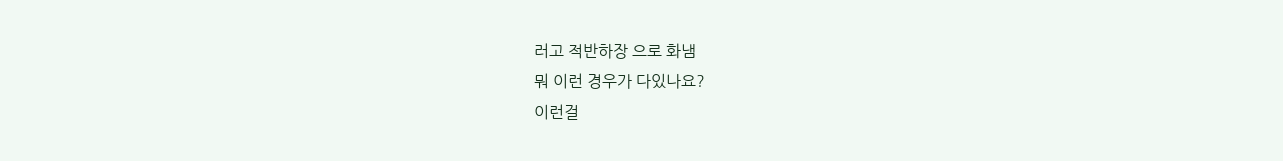러고 적반하장 으로 화냄
뭐 이런 경우가 다있나요?
이런걸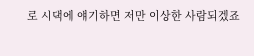로 시댁에 얘기하면 저만 이상한 사람되겠죠